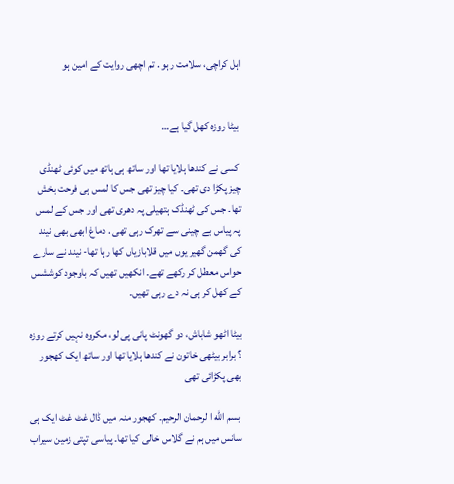اہل کراچی، سلامت رہو . تم اچھی روایت کے امین ہو


 بیٹا روزہ کھل گیا ہے…

 کسی نے کندھا ہلایا تھا اور ساتھ ہی ہاتھ میں کوئی ٹھنڈی چیز پکڑا دی تھی۔ کیا چیز تھی جس کا لمس ہی فرحت بخش تھا۔ جس کی ٹھنڈک ہتھیلی پہ دھری تھی اور جس کے لمس پہ پیاس بے چینی سے تھرک رہی تھی . دماغ ابھی بھی نیند کی گھمن گھیر یوں میں قلابازیاں کھا رہا تھا- نیند نے سارے حواس معطل کر رکھے تھے۔ انکھیں تھیں کہ باوجود کوششس کے کھل کر ہی نہ دے رہی تھیں۔

بیٹا اٹھو شاباش، دو گھونٹ پانی پی لو، مکروہ نہیں کرتے روزہ ؟ برابر بیٹھی خاتون نے کندھا ہلایا تھا اور ساتھ ایک کھجور بھی پکڑائی تھی

 بسم الله ا لرحمان الرحیم۔ کھجور منہ میں ڈال غٹ غٹ ایک ہی سانس میں ہم نے گلاس خالی کیا تھا۔ پیاسی تپتی زمین سیراب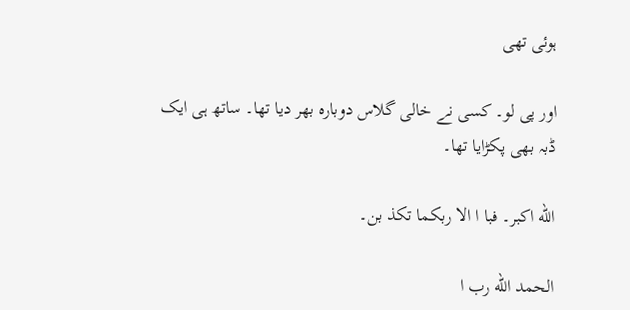ہوئی تھی

اور پی لو۔ کسی نے خالی گلاس دوبارہ بھر دیا تھا۔ ساتھ ہی ایک ڈبہ بھی پکڑایا تھا۔

الله اکبر۔ فبا ا الا ربکما تکذ بن۔

الحمد الله رب ا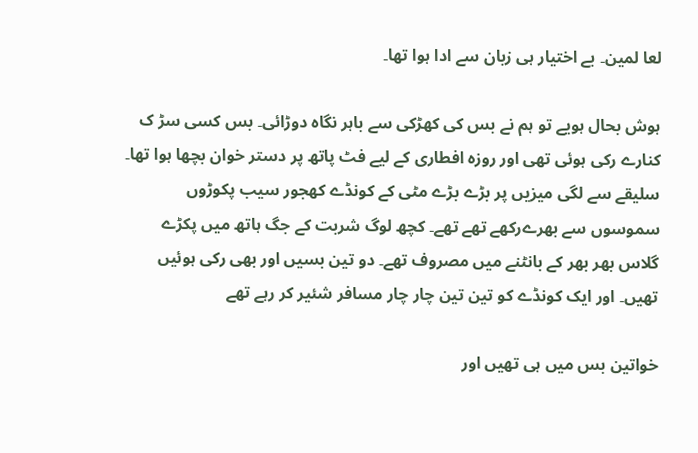لعا لمین۔ بے اختیار ہی زبان سے ادا ہوا تھا۔

ہوش بحال ہویے تو ہم نے بس کی کھڑکی سے باہر نگاہ دوڑائی۔ بس کسی سڑ ک کنارے رکی ہوئی تھی اور روزہ افطاری کے لیے فٹ پاتھ پر دستر خوان بچھا ہوا تھا۔ سلیقے سے لگی میزیں پر بڑے بڑے مٹی کے کونڈے کھجور سیب پکوڑوں سموسوں سے بھرےرکھے تھے تھے۔ کچھ لوگ شربت کے جگ ہاتھ میں پکڑے گلاس بھر بھر کے بانٹنے میں مصروف تھے۔ دو تین بسیں اور بھی رکی ہوئیں تھیں۔ اور ایک کونڈے کو تین تین چار چار مسافر شئیر کر رہے تھے

خواتین بس میں ہی تھیں اور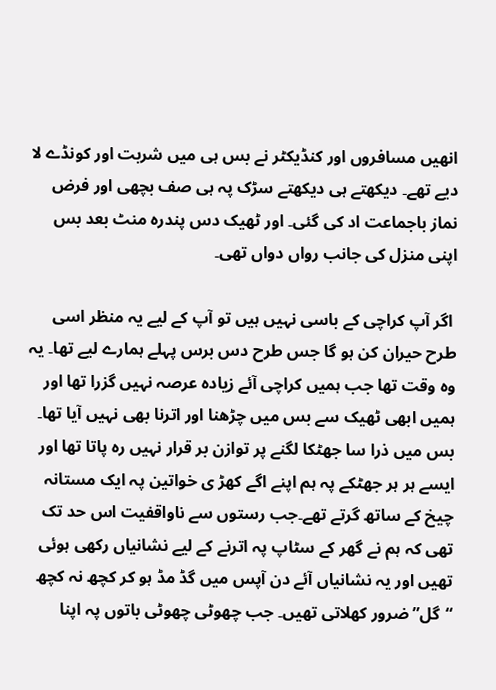انھیں مسافروں اور کنڈیکٹر نے بس ہی میں شربت اور کونڈے لا دیے تھے۔ دیکھتے ہی دیکھتے سڑک پہ ہی صف بچھی اور فرض نماز باجماعت اد کی گئی۔ اور ٹھیک دس پندرہ منٹ بعد بس اپنی منزل کی جانب رواں دواں تھی۔

 اگر آپ کراچی کے باسی نہیں ہیں تو آپ کے لیے یہ منظر اسی طرح حیران کن ہو گا جس طرح دس برس پہلے ہمارے لیے تھا۔ یہ وہ وقت تھا جب ہمیں کراچی آئے زیادہ عرصہ نہیں گزرا تھا اور ہمیں ابھی ٹھیک سے بس میں چڑھنا اور اترنا بھی نہیں آیا تھا۔ بس میں ذرا سا جھٹکا لگنے پر توازن بر قرار نہیں رہ پاتا تھا اور ایسے ہر ہر جھٹکے پہ ہم اپنے اگے کھڑ ی خواتین پہ ایک مستانہ چیخ کے ساتھ گرتے تھے۔جب رستوں سے ناواقفیت اس حد تک تھی کہ ہم نے گھر کے سٹاپ پہ اترنے کے لیے نشانیاں رکھی ہوئی تھیں اور یہ نشانیاں آئے دن آپس میں گڈ مڈ ہو کر کچھ نہ کچھ “گل” ضرور کھلاتی تھیں۔ جب چھوٹی چھوٹی باتوں پہ اپنا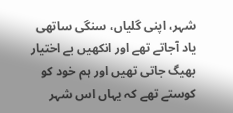شہر، اپنی گلیاں، سنگی ساتھی یاد آجاتے تھے اور انکھیں بے اختیار بھیگ جاتی تھیں اور ہم خود کو کوستے تھے کہ یہاں اس شہر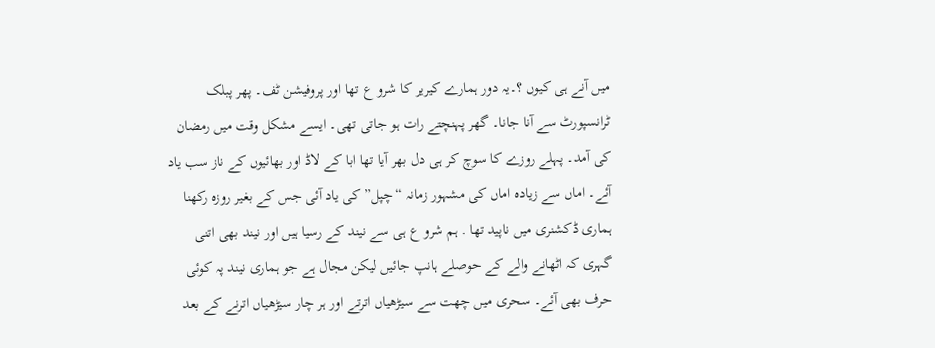میں آنے ہی کیوں ؟۔یہ دور ہمارے کیریر کا شرو ع تھا اور پروفیشن ٹف۔ پھر پبلک ٹرانسپورٹ سے آنا جانا۔ گھر پہنچتے رات ہو جاتی تھی۔ ایسے مشکل وقت میں رمضان کی آمد۔ پہلے روزے کا سوچ کر ہی دل بھر آیا تھا ابا کے لاڈ اور بھائیوں کے ناز سب یاد آئے۔ اماں سے زیادہ اماں کی مشہور زمانہ “چپل” کی یاد آئی جس کے بغیر روزہ رکھنا ہماری ڈکشنری میں ناپید تھا . ہم شرو ع ہی سے نیند کے رسیا ہیں اور نیند بھی اتنی گہری کہ اٹھانے والے کے حوصلے ہانپ جائیں لیکن مجال ہے جو ہماری نیند پہ کوئی حرف بھی آئے۔ سحری میں چھت سے سیڑھیاں اترتے اور ہر چار سیڑھیاں اترنے کے بعد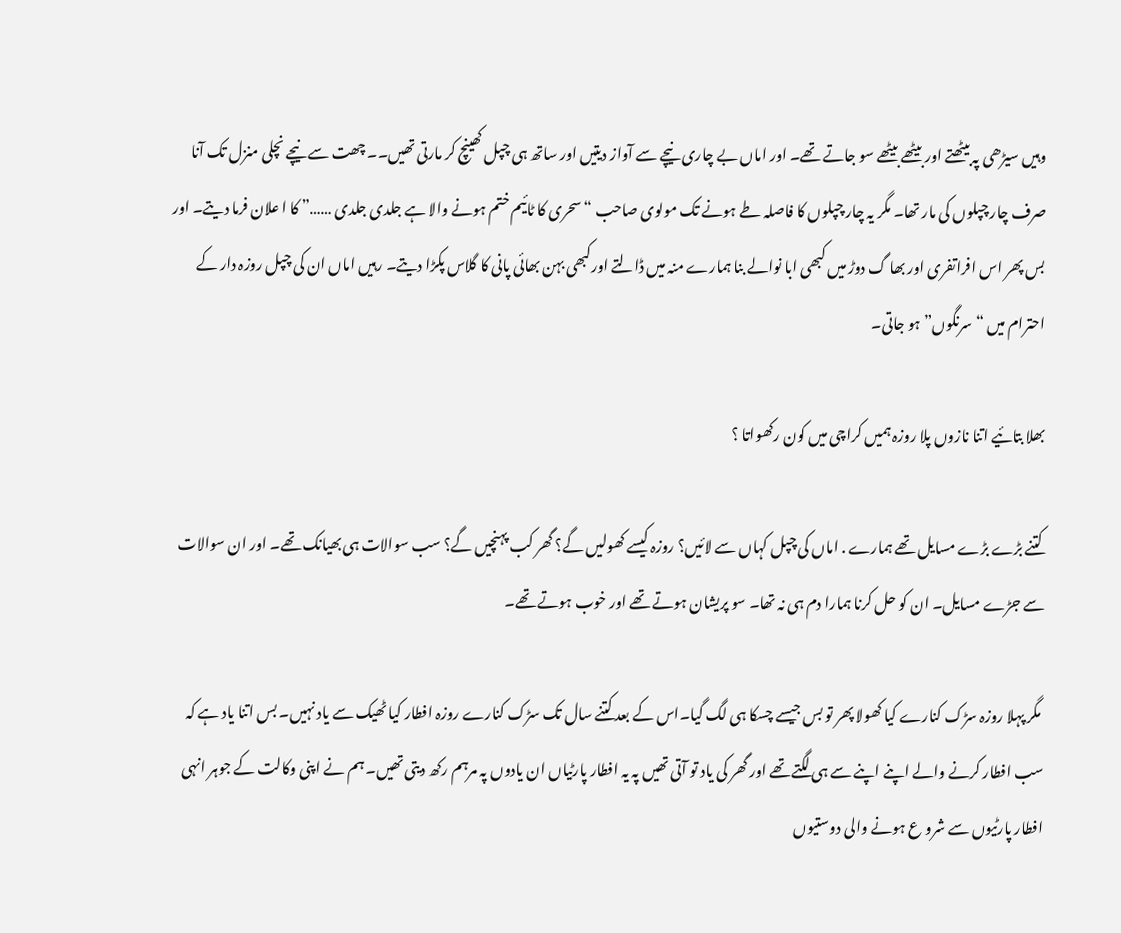وہیں سیڑھی پہ بیٹھتے اور بیٹھے بیٹھے سو جاتے تھے۔ اور اماں بے چاری نیچے سے آواز دیتیں اور ساتھ ہی چپل کھینچ کر مارتی تھیں۔۔ چھت سے نیچے نچلی منزل تک آنا صرف چار چپلوں کی مار تھا۔ مگر یہ چار چپلوں کا فاصلہ طے ہونے تک مولوی صاحب “سحری کا ٹائیم ختم ہونے والا ہے جلدی جلدی ……” کا ا علان فرما دیتے۔ اور بس پھر اس افراتفری اور بھا گ دوڑ میں کبھی ابا نوالے بنا ہمارے منہ میں ڈالتے اورکبھی بہن بھائی پانی کا گلاس پکڑا دیتے۔ رہیں اماں ان کی چپل روزہ دار کے احترام میں “سرنگوں” ہو جاتی۔

بھلا بتائیے اتنا نازوں پلا روزہ ہمیں کراچی میں کون رکھواتا ؟

کتنے بڑے بڑے مسایل تھے ہمارے . اماں کی چپل کہاں سے لائیں؟ روزہ کیسے کھولیں گے؟ گھر کب پہنچیں گے؟ سب سوالات ہی بھیانک تھے۔ اور ان سوالات سے جڑے مسایل۔ ان کو حل کرنا ہمارا دم ہی نہ تھا۔ سو پریشان ہوتے تھے اور خوب ہوتے تھے۔

 مگر پہلا روزہ سڑک کنارے کیا کھولا پھر تو بس جیسے چسکا ہی لگ گیا۔اس کے بعد کتنے سال تک سڑک کنارے روزہ افطار کیا ٹھیک سے یاد نہیں۔ بس اتنا یاد ہے کہ سب افطار کرنے والے اپنے اپنے سے ہی لگتے تھے اور گھر کی یاد تو آتی تھیں پہ یہ افطار پارٹیاں ان یادوں پہ مرہم رکھ دیتی تھیں۔ ہم نے اپنی وکالت کے جوہر انہی افطار پارٹیوں سے شرو ع ہونے والی دوستیوں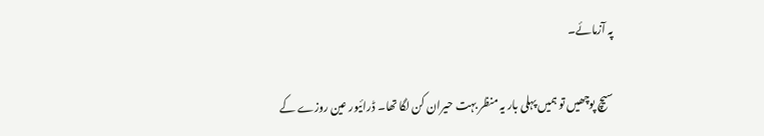پہ آزمائے۔

 سیچ پوچھیں تو ہمیں پہلی بار یہ منظر بہت حیران کن لگا تھا۔ ڈرائیور عین روزے کے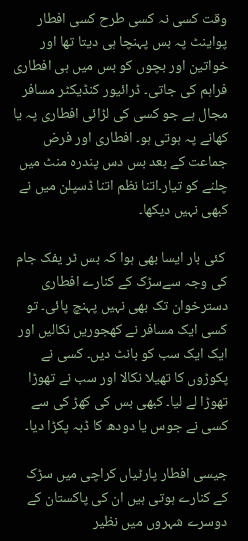وقت کسی نہ کسی طرح کسی افطار پواینٹ پہ بس پہنچا ہی دیتا تھا اور خواتین اور بچوں کو بس میں ہی افطاری فراہم کی جاتی۔ ڈرائیور کنڈیکٹر مسافر مجال ہے جو کسی کی لڑائی افطاری پہ یا کھانے پہ ہوتی ہو۔ افطاری اور فرض جماعت کے بعد بس دس پندرہ منٹ میں چلنے کو تیار۔اتنا نظم اتنا ڈسپلن میں نے کبھی نہیں دیکھا۔

 کئی بار ایسا بھی ہوا کہ بس ٹر یفک جام کی وجہ سےسڑک کے کنارے افطاری دسترخوان تک بھی نہیں پہنچ پائی۔ تو کسی ایک مسافر نے کھجوریں نکالیں اور ایک ایک سب کو بانٹ دیں۔ کسی نے پکوڑوں کا تھیلا نکالا اور سب نے تھوڑا تھوڑا لے لیا۔ کبھی بس کی کھڑ کی سے کسی نے جوس یا دودھ کا ڈبہ پکڑا دیا۔

جیسی افطار پارٹیاں کراچی میں سڑک کے کنارے ہوتی ہیں ان کی پاکستان کے دوسرے شہروں میں نظیر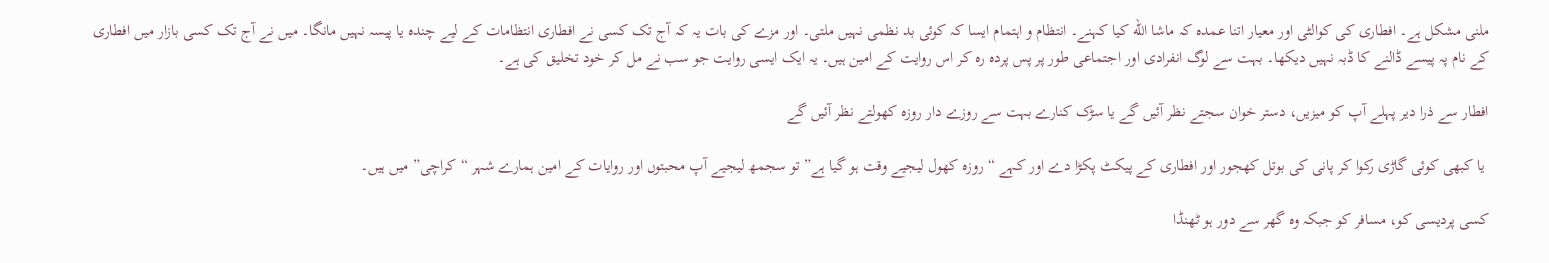ملنی مشکل ہے۔ افطاری کی کوالٹی اور معیار اتنا عمدہ کہ ماشا الله کیا کہنے۔ انتظام و اہتمام ایسا کہ کوئی بد نظمی نہیں ملتی۔ اور مزے کی بات یہ کہ آج تک کسی نے افطاری انتظامات کے لیے چندہ یا پیسہ نہیں مانگا۔ میں نے آج تک کسی بازار میں افطاری کے نام پہ پیسے ڈالنے کا ڈبہ نہیں دیکھا۔ بہت سے لوگ انفرادی اور اجتماعی طور پر پس پردہ رہ کر اس روایت کے امین ہیں۔ یہ ایک ایسی روایت جو سب نے مل کر خود تخلیق کی ہے۔

افطار سے ذرا دیر پہلے آپ کو میزیں، دستر خوان سجتے نظر آئیں گے یا سڑک کنارے بہت سے روزے دار روزہ کھولتے نظر آئیں گے

 یا کبھی کوئی گاڑی رکوا کر پانی کی بوتل کھجور اور افطاری کے پیکٹ پکڑا دے اور کہے “روزہ کھول لیجیے وقت ہو گیا ہے” تو سجمھ لیجیے آپ محبتوں اور روایات کے امین ہمارے شہر “کراچی” میں ہیں۔

کسی پردیسی کو، مسافر کو جبکہ وہ گھر سے دور ہو ٹھنڈا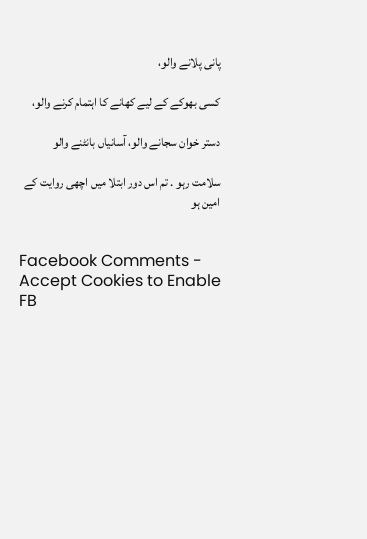پانی پلانے والو،

کسی بھوکے کے لیے کھانے کا اہتمام کرنے والو،

دستر خوان سجانے والو، آسانیاں بانٹنے والو

سلامت رہو . تم اس دور ابتلا میں اچھی روایت کے امین ہو


Facebook Comments - Accept Cookies to Enable FB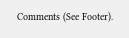Comments (See Footer).